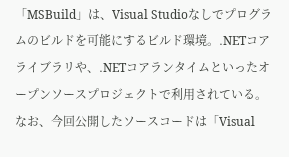「MSBuild」は、Visual Studioなしでプログラムのビルドを可能にするビルド環境。.NETコアライブラリや、.NETコアランタイムといったオープンソースプロジェクトで利用されている。
なお、今回公開したソースコードは「Visual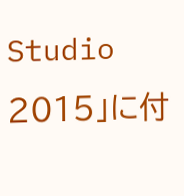Studio 2015」に付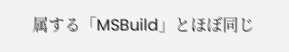属する「MSBuild」とほぼ同じ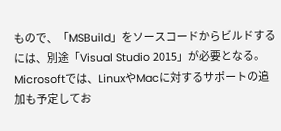もので、「MSBuild」をソースコードからビルドするには、別途「Visual Studio 2015」が必要となる。
Microsoftでは、LinuxやMacに対するサポートの追加も予定してお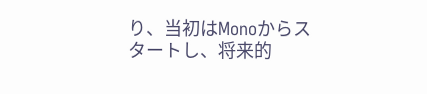り、当初はMonoからスタートし、将来的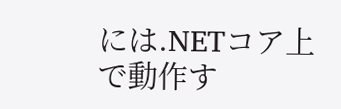には.NETコア上で動作す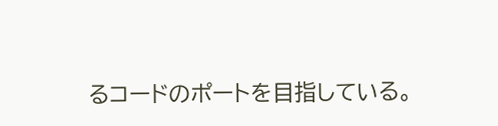るコードのポートを目指している。